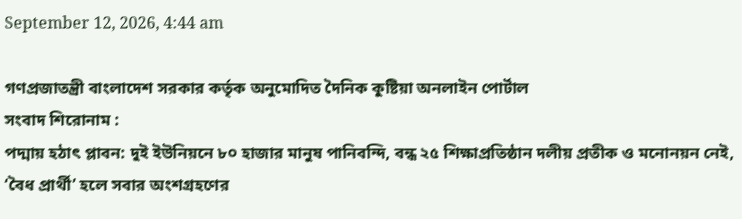September 12, 2026, 4:44 am

গণপ্রজাতন্ত্রী বাংলাদেশ সরকার কর্তৃক অনুমোদিত দৈনিক কুষ্টিয়া অনলাইন পোর্টাল
সংবাদ শিরোনাম :
পদ্মায় হঠাৎ প্লাবন: দুই ইউনিয়নে ৮০ হাজার মানুষ পানিবন্দি, বন্ধ ২৫ শিক্ষাপ্রতিষ্ঠান দলীয় প্রতীক ও মনোনয়ন নেই, ‘বৈধ প্রার্থী’ হলে সবার অংশগ্রহণের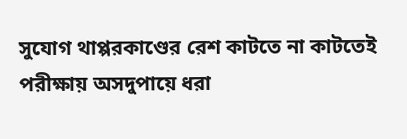সুযোগ থাপ্পরকাণ্ডের রেশ কাটতে না কাটতেই পরীক্ষায় অসদুপায়ে ধরা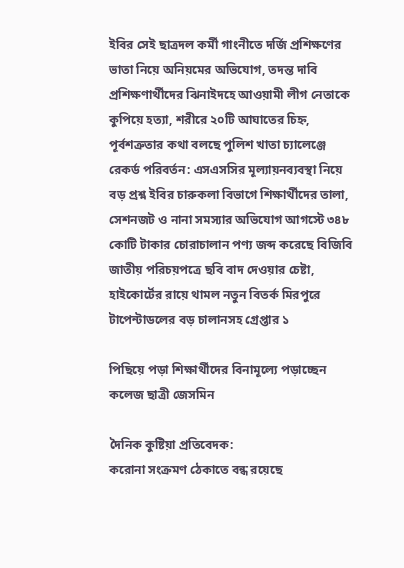ইবির সেই ছাত্রদল কর্মী গাংনীতে দর্জি প্রশিক্ষণের ভাতা নিয়ে অনিয়মের অভিযোগ, তদন্ত দাবি প্রশিক্ষণার্থীদের ঝিনাইদহে আওয়ামী লীগ নেতাকে কুপিয়ে হত্যা, শরীরে ২০টি আঘাতের চিহ্ন, পূর্বশত্রুতার কথা বলছে পুলিশ খাতা চ্যালেঞ্জে রেকর্ড পরিবর্তন: এসএসসির মূল্যায়নব্যবস্থা নিয়ে বড় প্রশ্ন ইবির চারুকলা বিভাগে শিক্ষার্থীদের তালা, সেশনজট ও নানা সমস্যার অভিযোগ আগস্টে ৩৪৮ কোটি টাকার চোরাচালান পণ্য জব্দ করেছে বিজিবি জাতীয় পরিচয়পত্রে ছবি বাদ দেওয়ার চেষ্টা, হাইকোর্টের রায়ে থামল নতুন বিতর্ক মিরপুরে টাপেন্টাডলের বড় চালানসহ গ্রেপ্তার ১

পিছিয়ে পড়া শিক্ষার্থীদের বিনামূল্যে পড়াচ্ছেন কলেজ ছাত্রী জেসমিন

দৈনিক কুষ্টিয়া প্রতিবেদক:
করোনা সংক্রমণ ঠেকাতে বন্ধ রয়েছে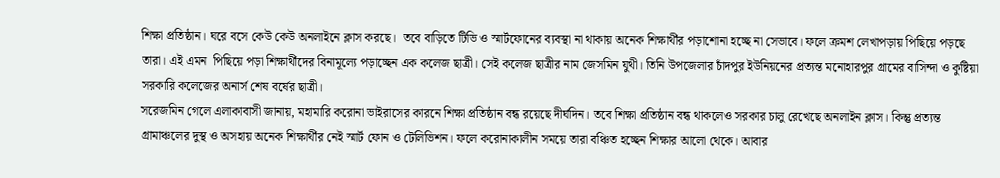শিক্ষা প্রতিষ্ঠান। ঘরে বসে কেউ কেউ অনলাইনে ক্লাস করছে।  তবে বাড়িতে টিভি ও স্মার্টফোনের ব্যবস্থা না থাকায় অনেক শিক্ষার্থীর পড়াশোনা হচ্ছে না সেভাবে। ফলে ক্রমশ লেখাপড়ায় পিছিয়ে পড়ছে তারা। এই এমন  পিছিয়ে পড়া শিক্ষার্থীদের বিনামূল্যে পড়াচ্ছেন এক কলেজ ছাত্রী। সেই কলেজ ছাত্রীর নাম জেসমিন যুথী। তিনি উপজেলার চাঁদপুর ইউনিয়নের প্রত্যন্ত মনোহারপুর গ্রামের বাসিন্দা ও কুষ্টিয়া সরকারি কলেজের অনার্স শেষ বর্ষের ছাত্রী।
সরেজমিন গেলে এলাকাবাসী জানায়, মহামারি করোনা ভাইরাসের কারনে শিক্ষা প্রতিষ্ঠান বন্ধ রয়েছে দীর্ঘদিন। তবে শিক্ষা প্রতিষ্ঠান বন্ধ থাকলেও সরকার চালু রেখেছে অনলাইন ক্লাস। কিন্তু প্রত্যন্ত গ্রামাঞ্চলের দুস্থ ও অসহায় অনেক শিক্ষার্থীর নেই স্মার্ট ফোন ও টেলিভিশন। ফলে করোনাকালীন সময়ে তারা বঞ্চিত হচ্ছেন শিক্ষার আলো থেকে। আবার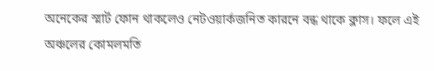অনেকের স্মার্ট ফোন থাকলেও নেটওয়ার্কজনিত কারনে বন্ধ থাকে ক্লাস। ফলে এই অঞ্চলের কোমলমতি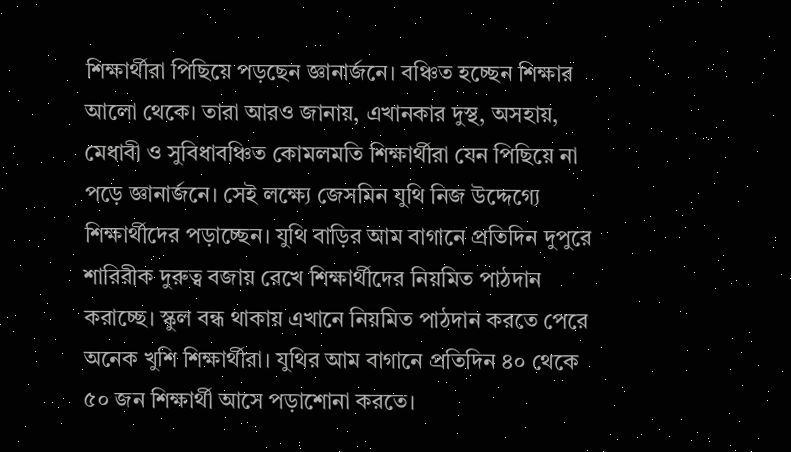শিক্ষার্থীরা পিছিয়ে পড়ছেন জ্ঞানার্জনে। বঞ্চিত হচ্ছেন শিক্ষার আলো থেকে। তারা আরও জানায়, এখানকার দুস্থ, অসহায়, মেধাবী ও সুবিধাবঞ্চিত কোমলমতি শিক্ষার্থীরা যেন পিছিয়ে না পড়ে জ্ঞানার্জনে। সেই লক্ষ্যে জেসমিন যুথি নিজ উদ্দেগ্যে শিক্ষার্থীদের পড়াচ্ছেন। যুথি বাড়ির আম বাগানে প্রতিদিন দুপুরে শারিরীক দুরুত্ব বজায় রেখে শিক্ষার্থীদের নিয়মিত পাঠদান করাচ্ছে। স্কুল বন্ধ থাকায় এখানে নিয়মিত পাঠদান করতে পেরে অনেক খুশি শিক্ষার্থীরা। যুথির আম বাগানে প্রতিদিন ৪০ থেকে ৫০ জন শিক্ষার্থী আসে পড়াশোনা করতে।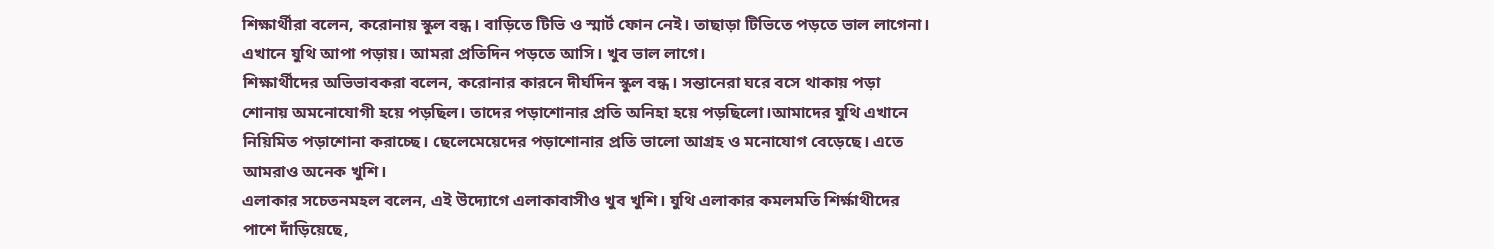শিক্ষার্থীরা বলেন, করোনায় স্কুল বন্ধ। বাড়িতে টিভি ও স্মার্ট ফোন নেই। তাছাড়া টিভিতে পড়তে ভাল লাগেনা। এখানে যুথি আপা পড়ায়। আমরা প্রতিদিন পড়তে আসি। খুব ভাল লাগে।
শিক্ষার্থীদের অভিভাবকরা বলেন, করোনার কারনে দীর্ঘদিন স্কুল বন্ধ। সন্তানেরা ঘরে বসে থাকায় পড়া শোনায় অমনোযোগী হয়ে পড়ছিল। তাদের পড়াশোনার প্রতি অনিহা হয়ে পড়ছিলো।আমাদের যুথি এখানে নিয়িমিত পড়াশোনা করাচ্ছে। ছেলেমেয়েদের পড়াশোনার প্রতি ভালো আগ্রহ ও মনোযোগ বেড়েছে। এতে আমরাও অনেক খুশি।
এলাকার সচেতনমহল বলেন, এই উদ্যোগে এলাকাবাসীও খুব খুশি। যুথি এলাকার কমলমতি শির্ক্ষাথীদের পাশে দাঁড়িয়েছে,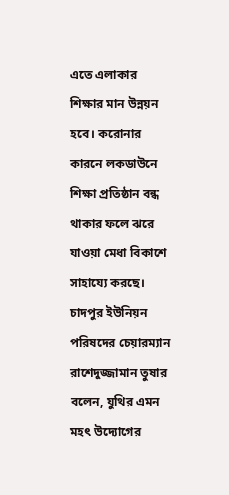এতে এলাকার শিক্ষার মান উন্নয়ন হবে। করোনার কারনে লকডাউনে শিক্ষা প্রতিষ্ঠান বন্ধ থাকার ফলে ঝরে যাওয়া মেধা বিকাশে সাহায্যে করছে।
চাদপুর ইউনিয়ন পরিষদের চেয়ারম্যান রাশেদুজ্জামান তুষার বলেন, যুথির এমন মহৎ উদ্যোগের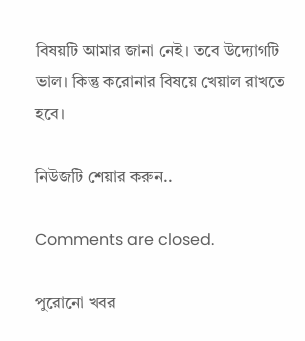বিষয়টি আমার জানা নেই। তবে উদ্যোগটি ভাল। কিন্তু করোনার বিষয়ে খেয়াল রাখতে হবে।

নিউজটি শেয়ার করুন..

Comments are closed.

পুরোনো খবর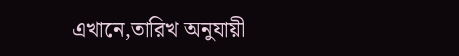এখানে,তারিখ অনুযায়ী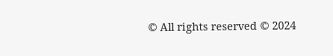© All rights reserved © 2024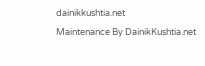dainikkushtia.net
Maintenance By DainikKushtia.net